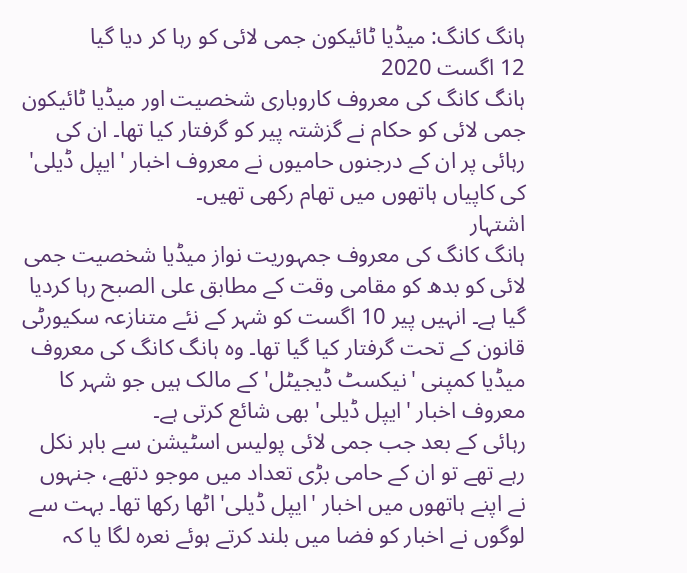ہانگ کانگ: میڈیا ٹائیکون جمی لائی کو رہا کر دیا گیا
12 اگست 2020
ہانگ کانگ کی معروف کاروباری شخصیت اور میڈیا ٹائیکون جمی لائی کو حکام نے گزشتہ پیر کو گرفتار کیا تھا۔ ان کی رہائی پر ان کے درجنوں حامیوں نے معروف اخبار 'ایپل ڈیلی' کی کاپیاں ہاتھوں میں تھام رکھی تھیں۔
اشتہار
ہانگ کانگ کی معروف جمہوریت نواز میڈیا شخصیت جمی لائی کو بدھ کو مقامی وقت کے مطابق علی الصبح رہا کردیا گیا ہے۔ انہیں پیر 10 اگست کو شہر کے نئے متنازعہ سکیورٹی قانون کے تحت گرفتار کیا گیا تھا۔ وہ ہانگ کانگ کی معروف میڈیا کمپنی 'نیکسٹ ڈیجیٹل' کے مالک ہیں جو شہر کا معروف اخبار 'ایپل ڈیلی' بھی شائع کرتی ہے۔
رہائی کے بعد جب جمی لائی پولیس اسٹیشن سے باہر نکل رہے تھے تو ان کے حامی بڑی تعداد میں موجو دتھے، جنہوں نے اپنے ہاتھوں میں اخبار 'ایپل ڈیلی' اٹھا رکھا تھا۔ بہت سے لوگوں نے اخبار کو فضا میں بلند کرتے ہوئے نعرہ لگا یا کہ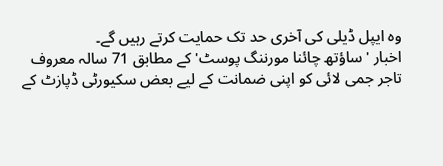وہ ایپل ڈیلی کی آخری حد تک حمایت کرتے رہیں گے۔
اخبار 'ساؤتھ چائنا مورننگ پوسٹ' کے مطابق 71 سالہ معروف تاجر جمی لائی کو اپنی ضمانت کے لیے بعض سکیورٹی ڈپازٹ کے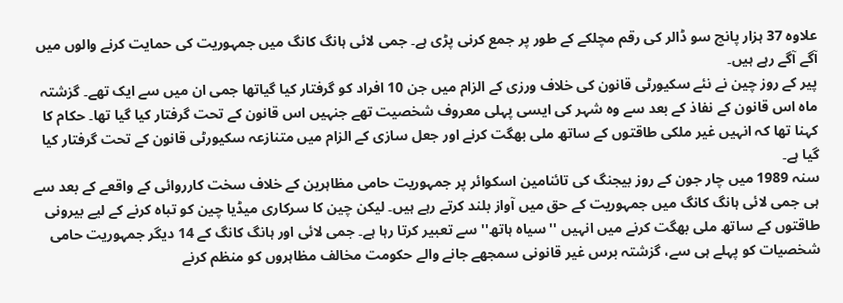علاوہ 37 ہزار پانچ سو ڈالر کی رقم مچلکے کے طور پر جمع کرنی پڑی ہے۔ جمی لائی ہانگ کانگ میں جمہوریت کی حمایت کرنے والوں میں آگے آگے رہے ہیں۔
پیر کے روز چین نے نئے سکیورٹی قانون کی خلاف ورزی کے الزام میں جن 10 افراد کو گرفتار کیا گیاتھا جمی ان میں سے ایک تھے۔ گزشتہ ماہ اس قانون کے نفاذ کے بعد سے وہ شہر کی ایسی پہلی معروف شخصیت تھے جنہیں اس قانون کے تحت گرفتار کیا گیا تھا۔ حکام کا کہنا تھا کہ انہیں غیر ملکی طاقتوں کے ساتھ ملی بھگت کرنے اور جعل سازی کے الزام میں متنازعہ سکیورٹی قانون کے تحت گرفتار کیا گیا ہے۔
سنہ 1989 میں چار جون کے روز بیجنگ کی تائنامین اسکوائر پر جمہوریت حامی مظاہرین کے خلاف سخت کارروائی کے واقعے کے بعد سے ہی جمی لائی ہانگ کانگ میں جمہوریت کے حق میں آواز بلند کرتے رہے ہیں۔ لیکن چین کا سرکاری میڈیا چین کو تباہ کرنے کے لیے بیرونی طاقتوں کے ساتھ ملی بھگت کرنے میں انہیں ''سیاہ ہاتھ'' سے تعبیر کرتا رہا ہے۔ جمی لائی اور ہانگ کانگ کے 14 دیگر جمہوریت حامی شخصیات کو پہلے ہی سے، گزشتہ برس غیر قانونی سمجھے جانے والے حکومت مخالف مظاہروں کو منظم کرنے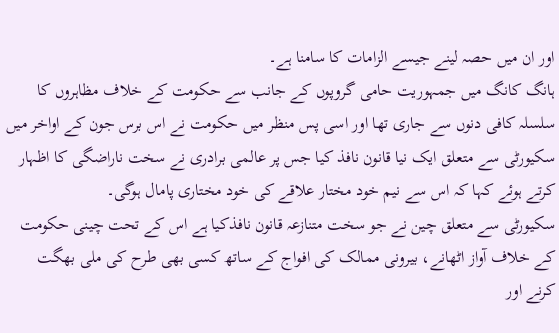اور ان میں حصہ لینے جیسے الزامات کا سامنا ہے۔
ہانگ کانگ میں جمہوریت حامی گروپوں کے جانب سے حکومت کے خلاف مظاہروں کا سلسلہ کافی دنوں سے جاری تھا اور اسی پس منظر میں حکومت نے اس برس جون کے اواخر میں سکیورٹی سے متعلق ایک نیا قانون نافذ کیا جس پر عالمی برادری نے سخت ناراضگی کا اظہار کرتے ہوئے کہا کہ اس سے نیم خود مختار علاقے کی خود مختاری پامال ہوگی۔
سکیورٹی سے متعلق چین نے جو سخت متنازعہ قانون نافذکیا ہے اس کے تحت چینی حکومت کے خلاف آواز اٹھانے، بیرونی ممالک کی افواج کے ساتھ کسی بھی طرح کی ملی بھگت کرنے اور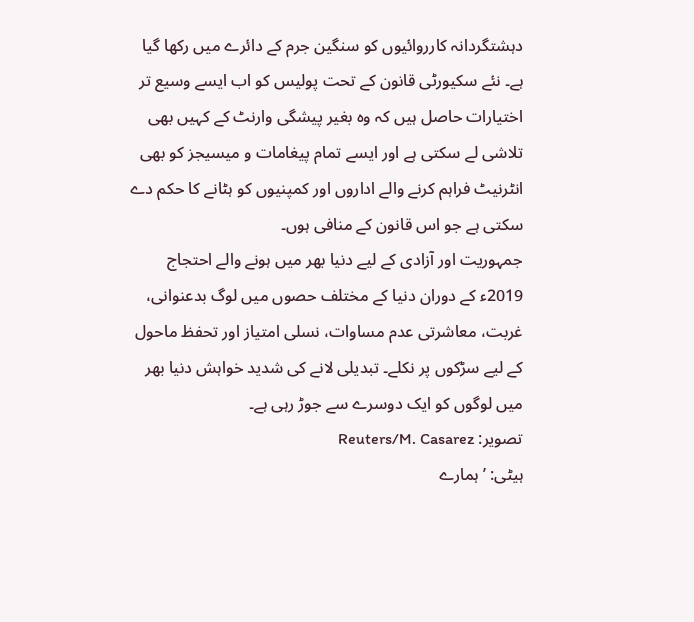دہشتگردانہ کارروائیوں کو سنگین جرم کے دائرے میں رکھا گیا ہے۔ نئے سکیورٹی قانون کے تحت پولیس کو اب ایسے وسیع تر اختیارات حاصل ہیں کہ وہ بغیر پیشگی وارنٹ کے کہیں بھی تلاشی لے سکتی ہے اور ایسے تمام پیغامات و میسیجز کو بھی انٹرنیٹ فراہم کرنے والے اداروں اور کمپنیوں کو ہٹانے کا حکم دے سکتی ہے جو اس قانون کے منافی ہوں۔
جمہوریت اور آزادی کے لیے دنیا بھر میں ہونے والے احتجاج
2019ء کے دوران دنیا کے مختلف حصوں میں لوگ بدعنوانی، غربت، معاشرتی عدم مساوات، نسلی امتیاز اور تحفظ ماحول کے لیے سڑکوں پر نکلے۔ تبدیلی لانے کی شدید خواہش دنیا بھر میں لوگوں کو ایک دوسرے سے جوڑ رہی ہے۔
تصویر: Reuters/M. Casarez
ہیٹی: ’ہمارے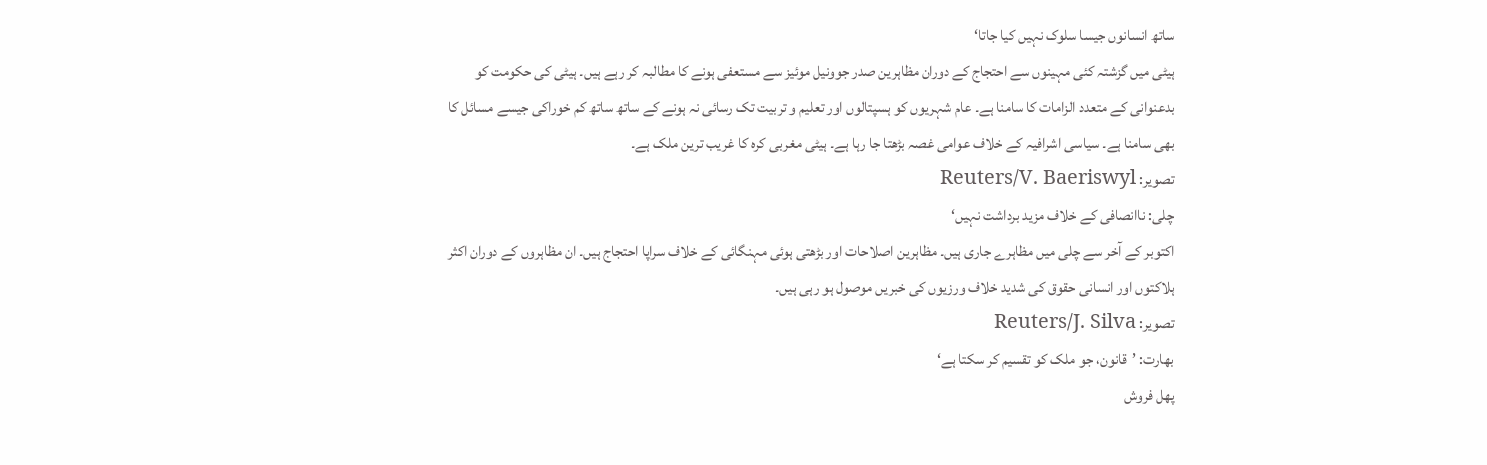ساتھ انسانوں جیسا سلوک نہیں کیا جاتا‘
ہیٹی میں گزشتہ کئی مہینوں سے احتجاج کے دوران مظاہرین صدر جوونیل موئیز سے مستعفی ہونے کا مطالبہ کر رہے ہیں۔ ہیٹی کی حکومت کو بدعنوانی کے متعدد الزامات کا سامنا ہے۔ عام شہریوں کو ہسپتالوں اور تعلیم و تربیت تک رسائی نہ ہونے کے ساتھ ساتھ کم خوراکی جیسے مسائل کا بھی سامنا ہے۔ سیاسی اشرافیہ کے خلاف عوامی غصہ بڑھتا جا رہا ہے۔ ہیٹی مغربی کرہ کا غریب ترین ملک ہے۔
تصویر: Reuters/V. Baeriswyl
چلی: ناانصافی کے خلاف مزید برداشت نہیں‘
اکتوبر کے آخر سے چلی میں مظاہرے جاری ہیں۔ مظاہرین اصلاحات اور بڑھتی ہوئی مہنگائی کے خلاف سراپا احتجاج ہیں۔ ان مظاہروں کے دوران اکثر ہلاکتوں اور انسانی حقوق کی شدید خلاف ورزیوں کی خبریں موصول ہو رہی ہیں۔
تصویر: Reuters/J. Silva
بھارت: ’قانون، جو ملک کو تقسیم کر سکتا ہے‘
پھل فروش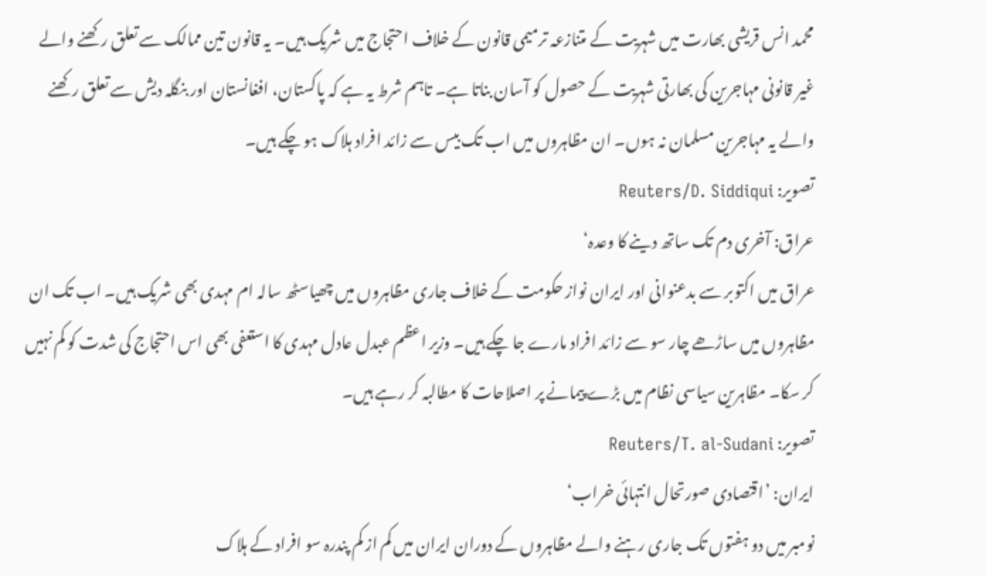محمد انس قریشی بھارت میں شہریت کے متنازعہ ترمیمی قانون کے خلاف احتجاج میں شریک ہیں۔ یہ قانون تین ممالک سے تعلق رکھنے والے غیر قانونی مہاجرین کی بھارتی شہریت کے حصول کو آسان بناتا ہے۔ تاہم شرط یہ ہے کہ پاکستان، افغانستان اور بنگلہ دیش سے تعلق رکھنے والے یہ مہاجرین مسلمان نہ ہوں۔ ان مظاہروں میں اب تک بیس سے زائد افراد ہلاک ہو چکے ہیں۔
تصویر: Reuters/D. Siddiqui
عراق: آخری دم تک ساتھ دینے کا وعدہ‘
عراق میں اکتوبر سے بدعنوانی اور ایران نواز حکومت کے خلاف جاری مظاہروں میں چھیاسٹھ سالہ ام مہدی بھی شریک ہیں۔ اب تک ان مظاہروں میں ساڑھے چار سو سے زائد افراد مارے جا چکے ہیں۔ وزیر اعظم عبدل عادل مہدی کا استعفی بھی اس احتجاج کی شدت کو کم نہیں کر سکا۔ مظاہرین سیاسی نظام میں بڑے پیمانے پر اصلاحات کا مطالبہ کر رہے ہیں۔
تصویر: Reuters/T. al-Sudani
ایران: ’اقتصادی صورتحال انتہائی خراب‘
نومبر میں دو ہفتوں تک جاری رہنے والے مظاہروں کے دوران ایران میں کم از کم پندرہ سو افراد کے ہلاک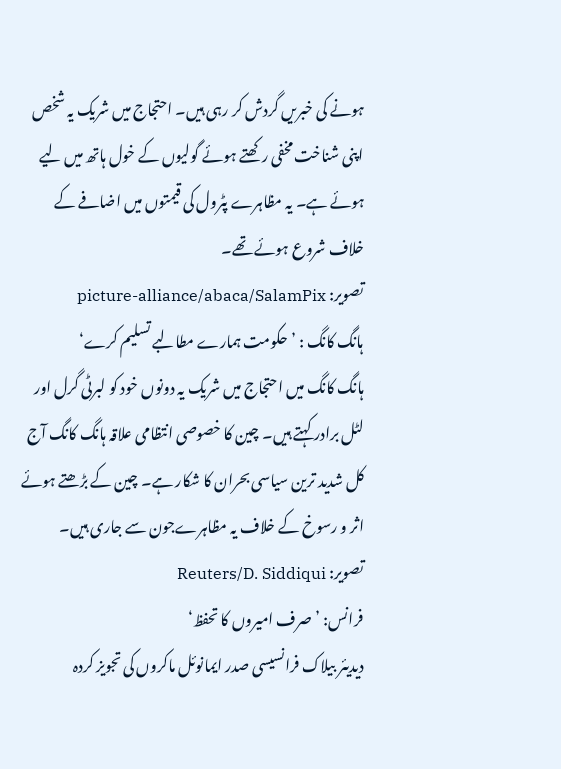ہونے کی خبریں گردش کر رہی ہیں۔ احتجاج میں شریک یہ شخص اپنی شناخت مخفی رکھتے ہوئے گولیوں کے خول ہاتھ میں لیے ہوئے ہے۔ یہ مظاہرے پٹرول کی قیمتوں میں اضافے کے خلاف شروع ہوئے تھے۔
تصویر: picture-alliance/abaca/SalamPix
ہانگ کانگ : ’حکومت ہمارے مطالبے تسلیم کرے‘
ہانگ کانگ میں احتجاج میں شریک یہ دونوں خود کو لبرٹی گرل اور لٹل برادر کہتے ہیں۔ چین کا خصوصی انتظامی علاقہ ہانگ کانگ آج کل شدید ترین سیاسی بحران کا شکار ہے۔ چین کے بڑھتے ہوئے اثر و رسوخ کے خلاف یہ مظاہرےجون سے جاری ہیں۔
تصویر: Reuters/D. Siddiqui
فرانس: ’صرف امیروں کا تحفظ‘
دیدیئر بیلاک فرانسیسی صدر ایمانوئل ماکروں کی تجویز کردہ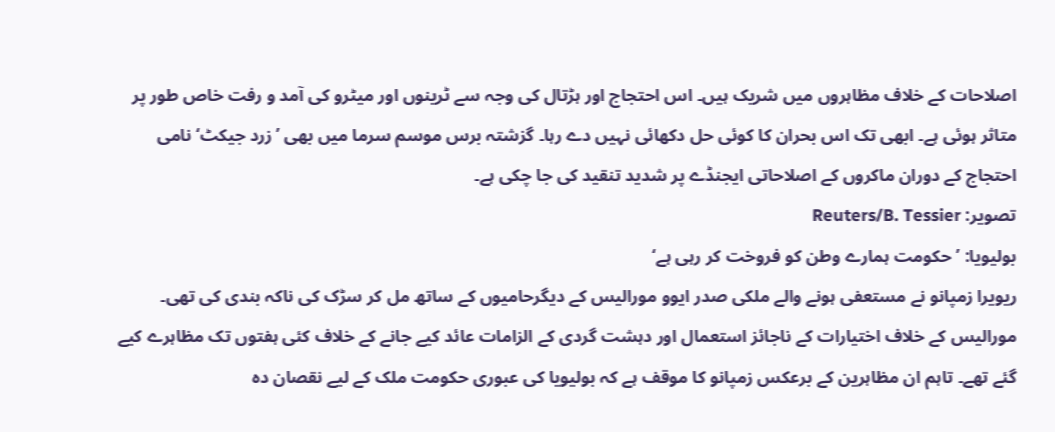اصلاحات کے خلاف مظاہروں میں شریک ہیں۔ اس احتجاج اور ہڑتال کی وجہ سے ٹرینوں اور میٹرو کی آمد و رفت خاص طور پر متاثر ہوئی ہے۔ ابھی تک اس بحران کا کوئی حل دکھائی نہیں دے رہا۔ گزشتہ برس موسم سرما میں بھی ’زرد جیکٹ‘ نامی احتجاج کے دوران ماکروں کے اصلاحاتی ایجنڈے پر شدید تنقید کی جا چکی ہے۔
تصویر: Reuters/B. Tessier
بولیویا: ’حکومت ہمارے وطن کو فروخت کر رہی ہے‘
ریویرا زمپانو نے مستعفی ہونے والے ملکی صدر ایوو مورالیس کے دیگرحامیوں کے ساتھ مل کر سڑک کی ناکہ بندی کی تھی۔ مورالیس کے خلاف اختیارات کے ناجائز استعمال اور دہشت گردی کے الزامات عائد کیے جانے کے خلاف کئی ہفتوں تک مظاہرے کیے گئے تھے۔ تاہم ان مظاہرین کے برعکس زمپانو کا موقف ہے کہ بولیویا کی عبوری حکومت ملک کے لیے نقصان دہ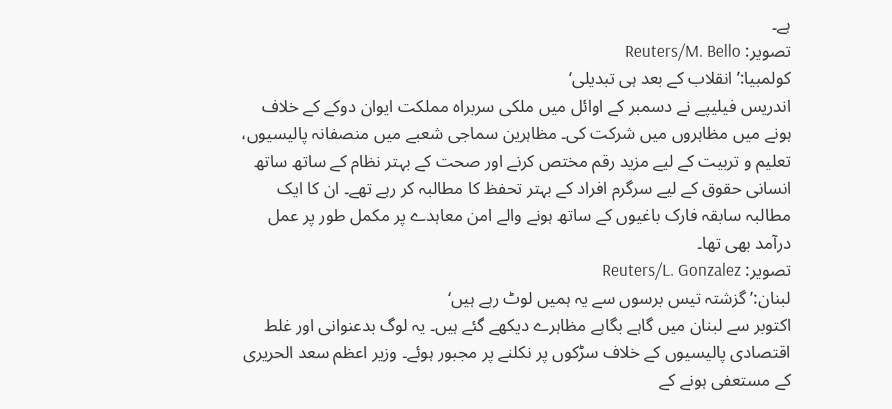ہے۔
تصویر: Reuters/M. Bello
کولمبیا:’ انقلاب کے بعد ہی تبدیلی‘
اندریس فیلیپے نے دسمبر کے اوائل میں ملکی سربراہ مملکت ایوان دوکے کے خلاف ہونے میں مظاہروں میں شرکت کی۔ مظاہرین سماجی شعبے میں منصفانہ پالیسیوں، تعلیم و تربیت کے لیے مزید رقم مختص کرنے اور صحت کے بہتر نظام کے ساتھ ساتھ انسانی حقوق کے لیے سرگرم افراد کے بہتر تحفظ کا مطالبہ کر رہے تھے۔ ان کا ایک مطالبہ سابقہ فارک باغیوں کے ساتھ ہونے والے امن معاہدے پر مکمل طور پر عمل درآمد بھی تھا۔
تصویر: Reuters/L. Gonzalez
لبنان:’ گزشتہ تیس برسوں سے یہ ہمیں لوٹ رہے ہیں‘
اکتوبر سے لبنان میں گاہے بگاہے مظاہرے دیکھے گئے ہیں۔ یہ لوگ بدعنوانی اور غلط اقتصادی پالیسیوں کے خلاف سڑکوں پر نکلنے پر مجبور ہوئے۔ وزیر اعظم سعد الحریری کے مستعفی ہونے کے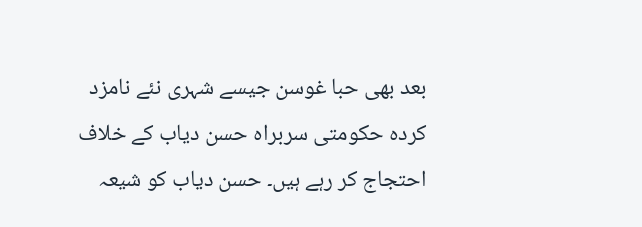بعد بھی حبا غوسن جیسے شہری نئے نامزد کردہ حکومتی سربراہ حسن دیاب کے خلاف احتجاج کر رہے ہیں۔ حسن دیاب کو شیعہ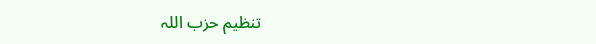تنظیم حزب اللہ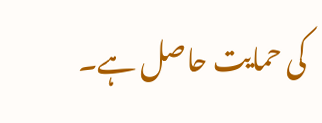کی حمایت حاصل ہے۔